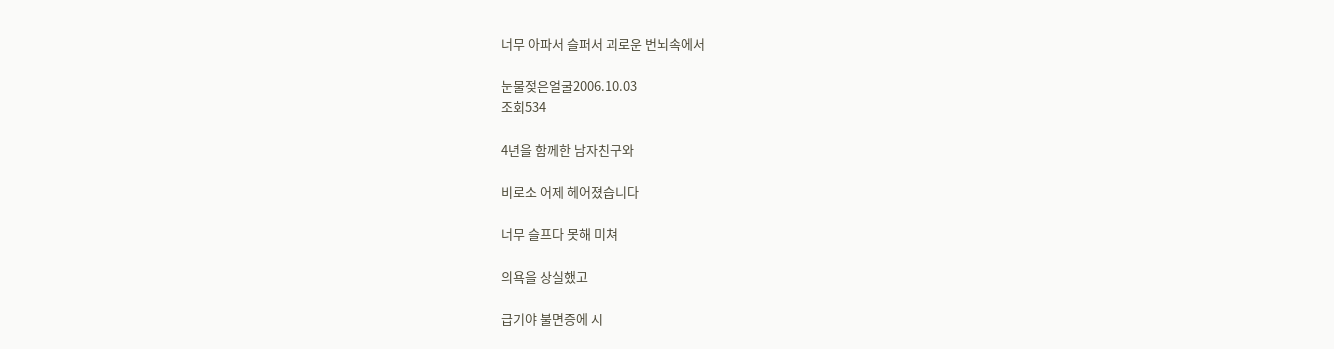너무 아파서 슬퍼서 괴로운 번뇌속에서

눈물젖은얼굴2006.10.03
조회534

4년을 함께한 남자친구와

비로소 어제 헤어졌습니다

너무 슬프다 못해 미쳐

의욕을 상실했고

급기야 불면증에 시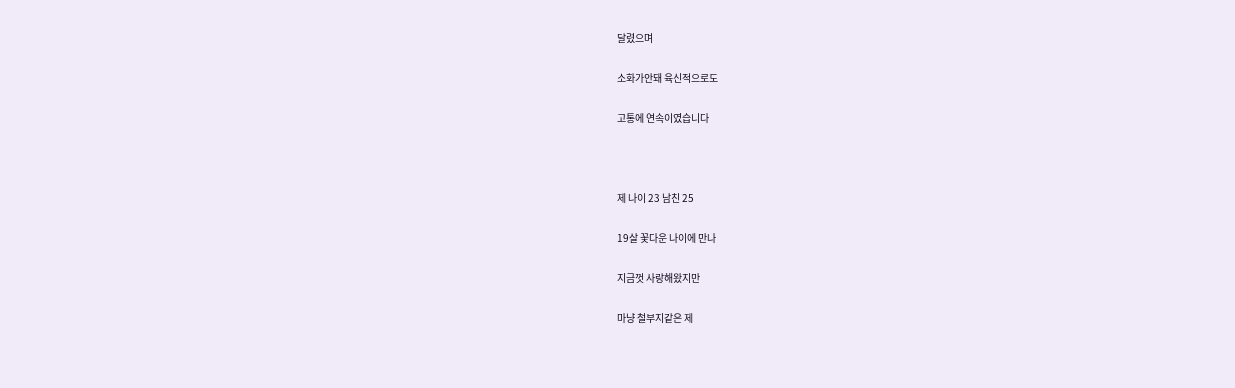달렸으며

소화가안돼 육신적으로도

고통에 연속이였습니다



제 나이 23 남친 25

19살 꽃다운 나이에 만나

지금껏 사랑해왔지만

마냥 철부지같은 제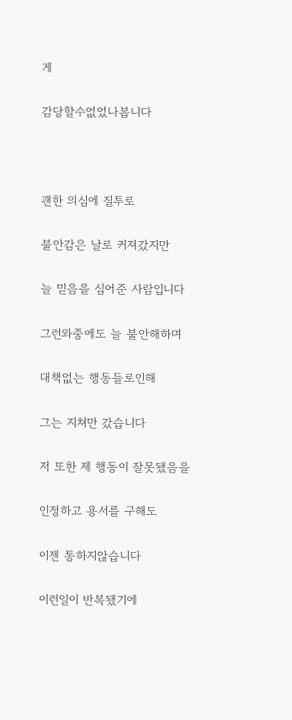게

감당할수없었나봅니다



괜한 의심에 질투로

불안감은 날로 커져갔지만

늘 믿음을 심어준 사람입니다

그런와중에도 늘 불안해하며

대책없는 행동들로인해

그는 지쳐만 갔습니다

저 또한 제 행동이 잘못됐음을

인정하고 용서를 구해도

이젠 통하지않습니다

이런일이 반복됐기에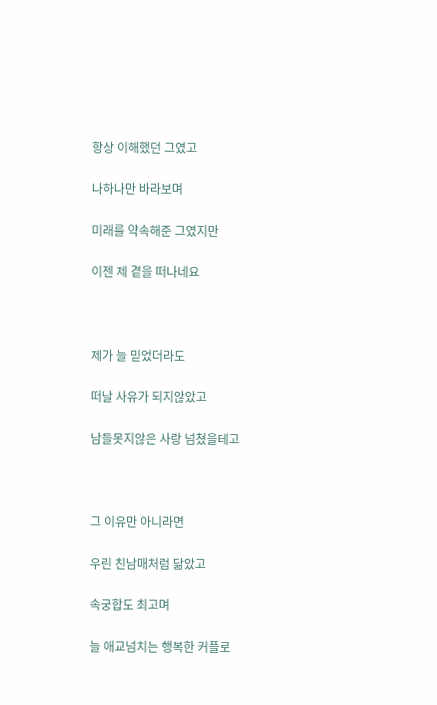항상 이해했던 그였고

나하나만 바라보며

미래를 약속해준 그였지만

이젠 제 곁을 떠나네요



제가 늘 믿었더라도

떠날 사유가 되지않았고

남들못지않은 사랑 넘쳤을테고



그 이유만 아니라면

우린 친남매처럼 닮았고

속궁합도 최고며

늘 애교넘치는 행복한 커플로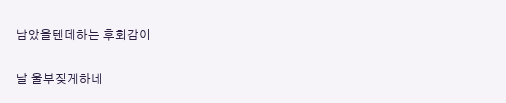남았을텐데하는 후회감이

날 울부짖게하네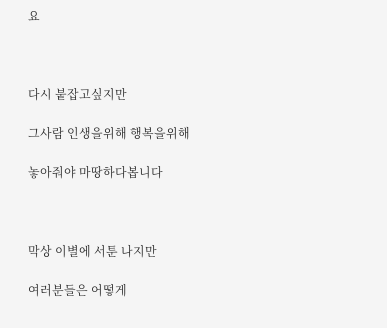요



다시 붙잡고싶지만

그사람 인생을위해 행복을위해

놓아줘야 마땅하다봅니다



막상 이별에 서툰 나지만

여러분들은 어떻게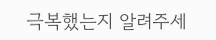극복했는지 알려주세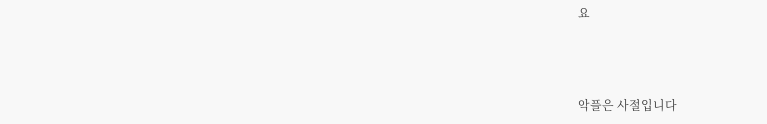요



악플은 사절입니다